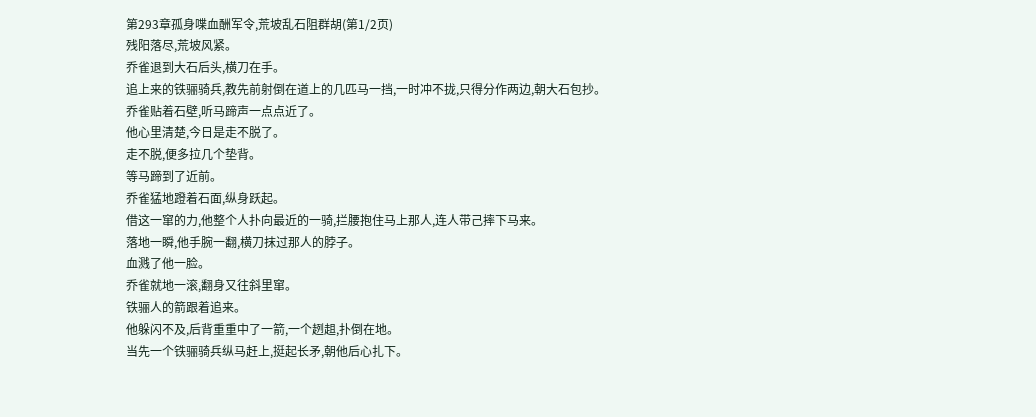第293章孤身喋血酬军令,荒坡乱石阻群胡(第1/2页)
残阳落尽,荒坡风紧。
乔雀退到大石后头,横刀在手。
追上来的铁骊骑兵,教先前射倒在道上的几匹马一挡,一时冲不拢,只得分作两边,朝大石包抄。
乔雀贴着石壁,听马蹄声一点点近了。
他心里清楚,今日是走不脱了。
走不脱,便多拉几个垫背。
等马蹄到了近前。
乔雀猛地蹬着石面,纵身跃起。
借这一窜的力,他整个人扑向最近的一骑,拦腰抱住马上那人,连人带己摔下马来。
落地一瞬,他手腕一翻,横刀抹过那人的脖子。
血溅了他一脸。
乔雀就地一滚,翻身又往斜里窜。
铁骊人的箭跟着追来。
他躲闪不及,后背重重中了一箭,一个趔趄,扑倒在地。
当先一个铁骊骑兵纵马赶上,挺起长矛,朝他后心扎下。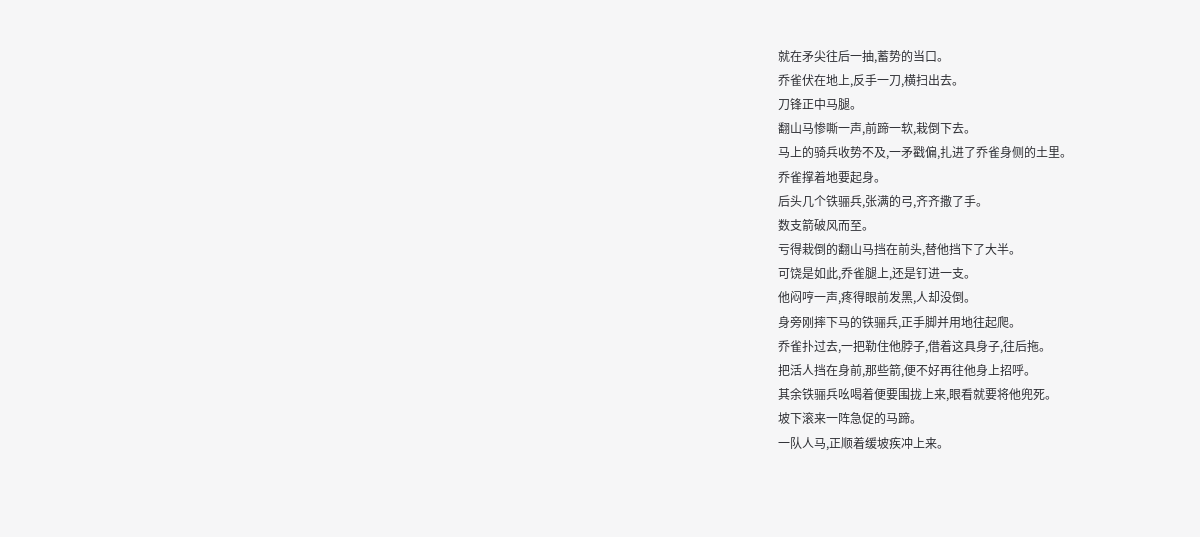就在矛尖往后一抽,蓄势的当口。
乔雀伏在地上,反手一刀,横扫出去。
刀锋正中马腿。
翻山马惨嘶一声,前蹄一软,栽倒下去。
马上的骑兵收势不及,一矛戳偏,扎进了乔雀身侧的土里。
乔雀撑着地要起身。
后头几个铁骊兵,张满的弓,齐齐撒了手。
数支箭破风而至。
亏得栽倒的翻山马挡在前头,替他挡下了大半。
可饶是如此,乔雀腿上,还是钉进一支。
他闷哼一声,疼得眼前发黑,人却没倒。
身旁刚摔下马的铁骊兵,正手脚并用地往起爬。
乔雀扑过去,一把勒住他脖子,借着这具身子,往后拖。
把活人挡在身前,那些箭,便不好再往他身上招呼。
其余铁骊兵吆喝着便要围拢上来,眼看就要将他兜死。
坡下滚来一阵急促的马蹄。
一队人马,正顺着缓坡疾冲上来。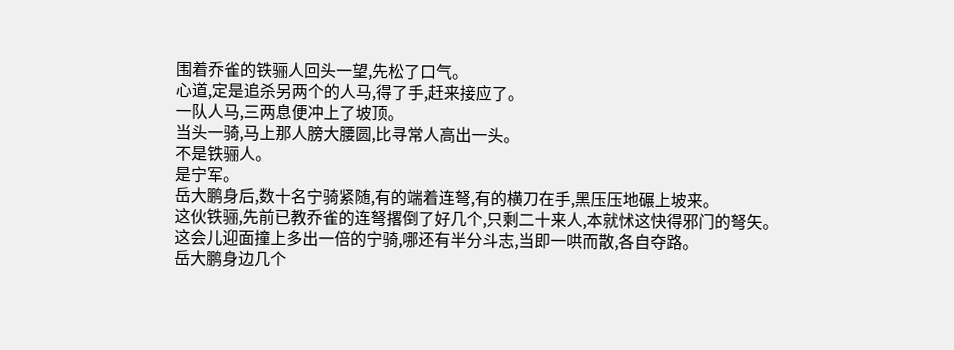围着乔雀的铁骊人回头一望,先松了口气。
心道,定是追杀另两个的人马,得了手,赶来接应了。
一队人马,三两息便冲上了坡顶。
当头一骑,马上那人膀大腰圆,比寻常人高出一头。
不是铁骊人。
是宁军。
岳大鹏身后,数十名宁骑紧随,有的端着连弩,有的横刀在手,黑压压地碾上坡来。
这伙铁骊,先前已教乔雀的连弩撂倒了好几个,只剩二十来人,本就怵这快得邪门的弩矢。
这会儿迎面撞上多出一倍的宁骑,哪还有半分斗志,当即一哄而散,各自夺路。
岳大鹏身边几个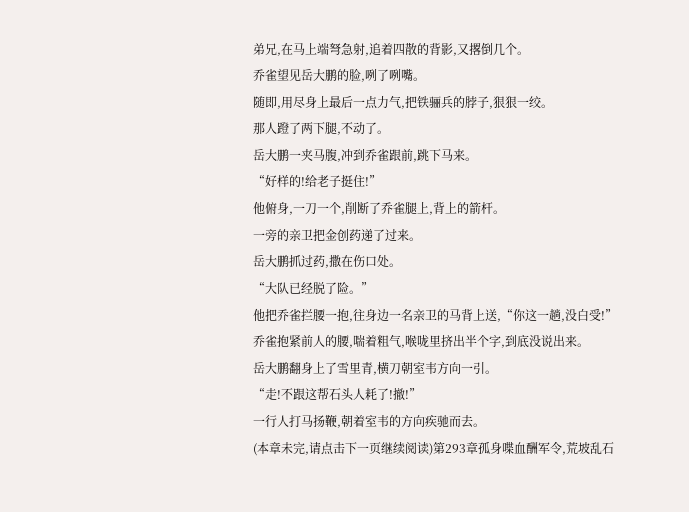弟兄,在马上端弩急射,追着四散的背影,又撂倒几个。
乔雀望见岳大鹏的脸,咧了咧嘴。
随即,用尽身上最后一点力气,把铁骊兵的脖子,狠狠一绞。
那人蹬了两下腿,不动了。
岳大鹏一夹马腹,冲到乔雀跟前,跳下马来。
“好样的!给老子挺住!”
他俯身,一刀一个,削断了乔雀腿上,背上的箭杆。
一旁的亲卫把金创药递了过来。
岳大鹏抓过药,撒在伤口处。
“大队已经脱了险。”
他把乔雀拦腰一抱,往身边一名亲卫的马背上送,“你这一趟,没白受!”
乔雀抱紧前人的腰,喘着粗气,喉咙里挤出半个字,到底没说出来。
岳大鹏翻身上了雪里青,横刀朝室韦方向一引。
“走!不跟这帮石头人耗了!撤!”
一行人打马扬鞭,朝着室韦的方向疾驰而去。
(本章未完,请点击下一页继续阅读)第293章孤身喋血酬军令,荒坡乱石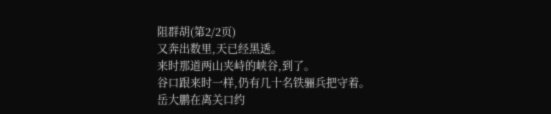阻群胡(第2/2页)
又奔出数里,天已经黑透。
来时那道两山夹峙的峡谷,到了。
谷口跟来时一样,仍有几十名铁骊兵把守着。
岳大鹏在离关口约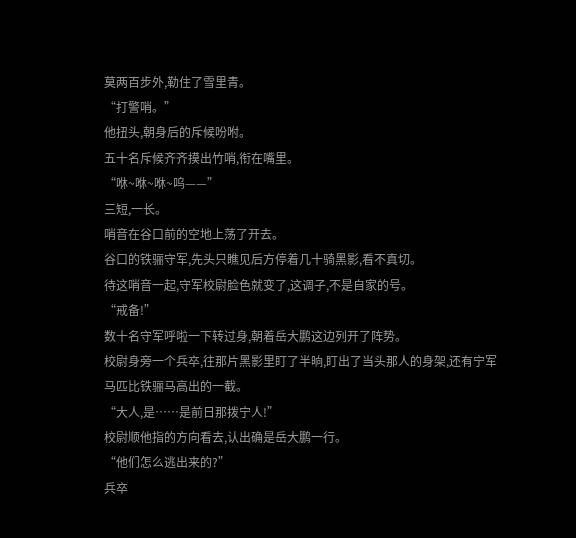莫两百步外,勒住了雪里青。
“打警哨。”
他扭头,朝身后的斥候吩咐。
五十名斥候齐齐摸出竹哨,衔在嘴里。
“咻~咻~咻~呜——”
三短,一长。
哨音在谷口前的空地上荡了开去。
谷口的铁骊守军,先头只瞧见后方停着几十骑黑影,看不真切。
待这哨音一起,守军校尉脸色就变了,这调子,不是自家的号。
“戒备!”
数十名守军呼啦一下转过身,朝着岳大鹏这边列开了阵势。
校尉身旁一个兵卒,往那片黑影里盯了半晌,盯出了当头那人的身架,还有宁军马匹比铁骊马高出的一截。
“大人,是……是前日那拨宁人!”
校尉顺他指的方向看去,认出确是岳大鹏一行。
“他们怎么逃出来的?”
兵卒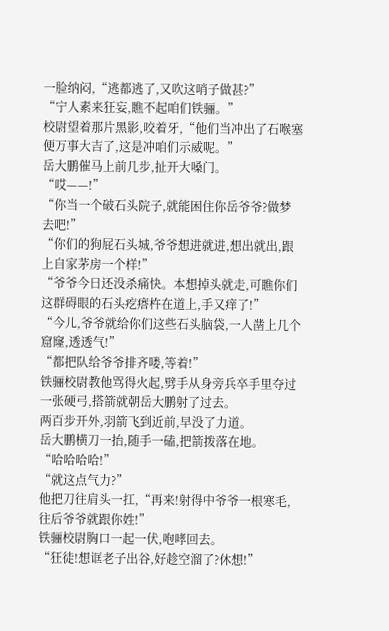一脸纳闷,“逃都逃了,又吹这哨子做甚?”
“宁人素来狂妄,瞧不起咱们铁骊。”
校尉望着那片黑影,咬着牙,“他们当冲出了石喉塞便万事大吉了,这是冲咱们示威呢。”
岳大鹏催马上前几步,扯开大嗓门。
“哎——!”
“你当一个破石头院子,就能困住你岳爷爷?做梦去吧!”
“你们的狗屁石头城,爷爷想进就进,想出就出,跟上自家茅房一个样!”
“爷爷今日还没杀痛快。本想掉头就走,可瞧你们这群碍眼的石头疙瘩杵在道上,手又痒了!”
“今儿,爷爷就给你们这些石头脑袋,一人凿上几个窟窿,透透气!”
“都把队给爷爷排齐喽,等着!”
铁骊校尉教他骂得火起,劈手从身旁兵卒手里夺过一张硬弓,搭箭就朝岳大鹏射了过去。
两百步开外,羽箭飞到近前,早没了力道。
岳大鹏横刀一抬,随手一磕,把箭拨落在地。
“哈哈哈哈!”
“就这点气力?”
他把刀往肩头一扛,“再来!射得中爷爷一根寒毛,往后爷爷就跟你姓!”
铁骊校尉胸口一起一伏,咆哮回去。
“狂徒!想诓老子出谷,好趁空溜了?休想!”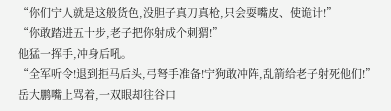“你们宁人就是这般货色,没胆子真刀真枪,只会耍嘴皮、使诡计!”
“你敢踏进五十步,老子把你射成个刺猬!”
他猛一挥手,冲身后吼。
“全军听令!退到拒马后头,弓弩手准备!宁狗敢冲阵,乱箭给老子射死他们!”
岳大鹏嘴上骂着,一双眼却往谷口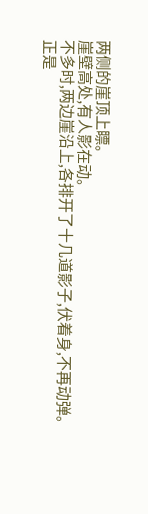两侧的崖顶上瞟。
崖壁高处,有人影在动。
不多时,两边崖沿上,各排开了十几道影子,伏着身,不再动弹。
正是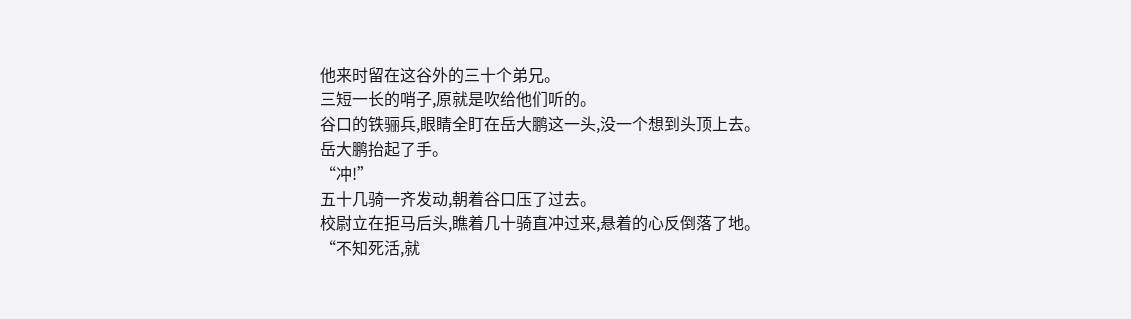他来时留在这谷外的三十个弟兄。
三短一长的哨子,原就是吹给他们听的。
谷口的铁骊兵,眼睛全盯在岳大鹏这一头,没一个想到头顶上去。
岳大鹏抬起了手。
“冲!”
五十几骑一齐发动,朝着谷口压了过去。
校尉立在拒马后头,瞧着几十骑直冲过来,悬着的心反倒落了地。
“不知死活,就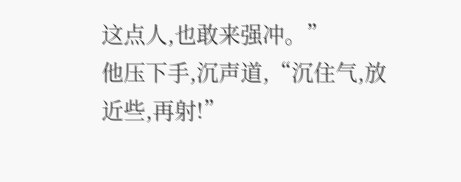这点人,也敢来强冲。”
他压下手,沉声道,“沉住气,放近些,再射!”